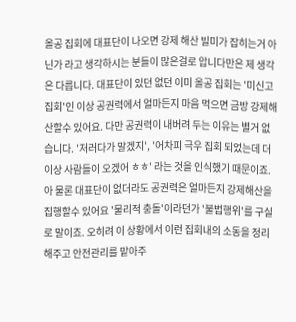올공 집회에 대표단이 나오면 강제 해산 빌미가 잡히는거 아닌가 라고 생각하시는 분들이 많은걸로 압니다만은 제 생각은 다릅니다. 대표단이 있던 없던 이미 올공 집회는 '미신고 집회'인 이상 공권력에서 얼마든지 마음 먹으면 금방 강제해산할수 있어요. 다만 공권력이 내버려 두는 이유는 별거 없습니다. '저러다가 말겠지', '어차피 극우 집회 되었는데 더이상 사람들이 오겠어 ㅎㅎ' 라는 것을 인식했기 때문이죠. 아 물론 대표단이 없더라도 공권력은 얼마든지 강제해산을 집행할수 있어요 '물리적 충돌'이라던가 '불법행위'를 구실로 말이죠. 오히려 이 상황에서 이런 집회내의 소동을 정리해주고 안전관리를 맡아주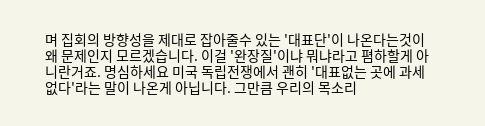며 집회의 방향성을 제대로 잡아줄수 있는 '대표단'이 나온다는것이 왜 문제인지 모르겠습니다. 이걸 '완장질'이냐 뭐냐라고 폄하할게 아니란거죠. 명심하세요 미국 독립전쟁에서 괜히 '대표없는 곳에 과세없다'라는 말이 나온게 아닙니다. 그만큼 우리의 목소리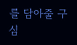를 담아줄 구심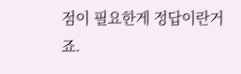점이 필요한게 정답이란거죠.